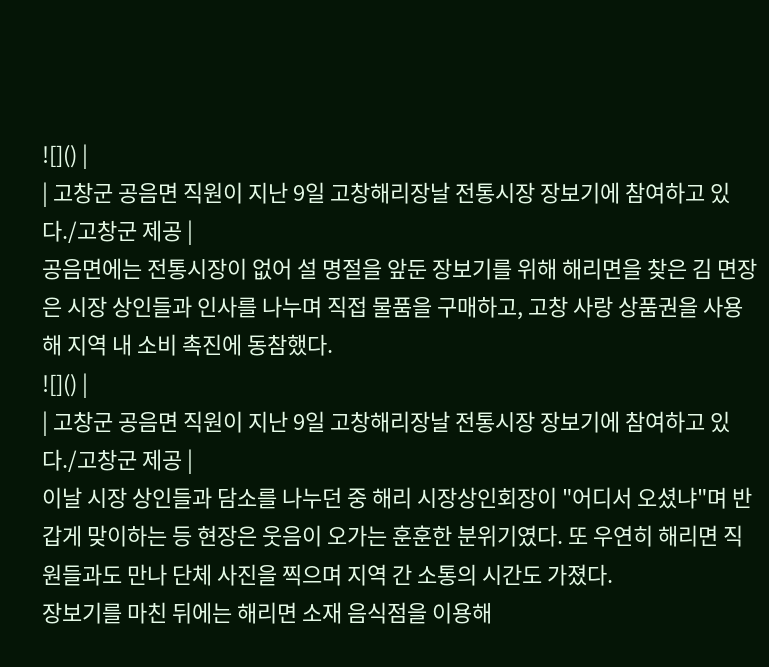![]() |
| 고창군 공음면 직원이 지난 9일 고창해리장날 전통시장 장보기에 참여하고 있다./고창군 제공 |
공음면에는 전통시장이 없어 설 명절을 앞둔 장보기를 위해 해리면을 찾은 김 면장은 시장 상인들과 인사를 나누며 직접 물품을 구매하고, 고창 사랑 상품권을 사용해 지역 내 소비 촉진에 동참했다.
![]() |
| 고창군 공음면 직원이 지난 9일 고창해리장날 전통시장 장보기에 참여하고 있다./고창군 제공 |
이날 시장 상인들과 담소를 나누던 중 해리 시장상인회장이 "어디서 오셨냐"며 반갑게 맞이하는 등 현장은 웃음이 오가는 훈훈한 분위기였다. 또 우연히 해리면 직원들과도 만나 단체 사진을 찍으며 지역 간 소통의 시간도 가졌다.
장보기를 마친 뒤에는 해리면 소재 음식점을 이용해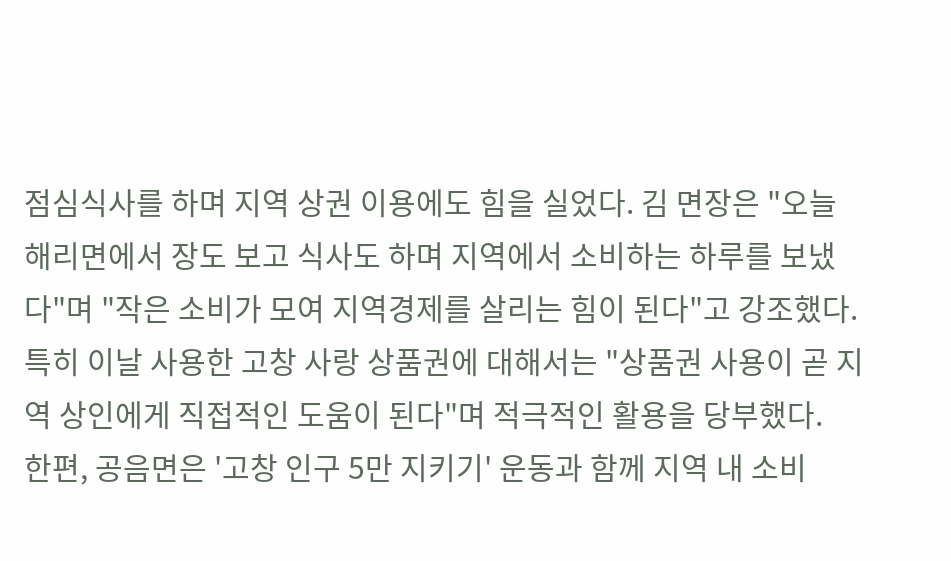점심식사를 하며 지역 상권 이용에도 힘을 실었다. 김 면장은 "오늘 해리면에서 장도 보고 식사도 하며 지역에서 소비하는 하루를 보냈다"며 "작은 소비가 모여 지역경제를 살리는 힘이 된다"고 강조했다.
특히 이날 사용한 고창 사랑 상품권에 대해서는 "상품권 사용이 곧 지역 상인에게 직접적인 도움이 된다"며 적극적인 활용을 당부했다.
한편, 공음면은 '고창 인구 5만 지키기' 운동과 함께 지역 내 소비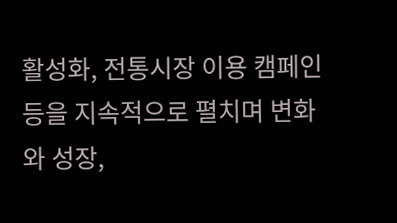활성화, 전통시장 이용 캠페인 등을 지속적으로 펼치며 변화와 성장,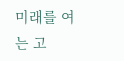미래를 여는 고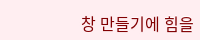창 만들기에 힘을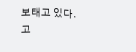보태고 있다.
고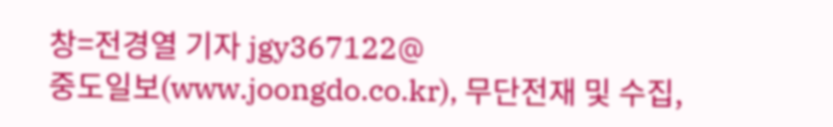창=전경열 기자 jgy367122@
중도일보(www.joongdo.co.kr), 무단전재 및 수집,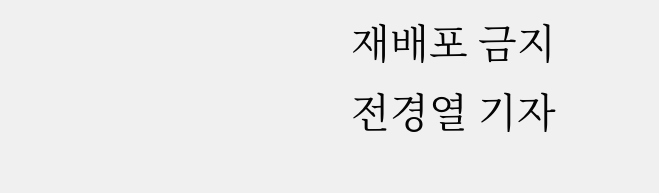재배포 금지
전경열 기자